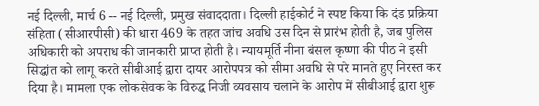नई दिल्ली, मार्च 6 -- नई दिल्ली, प्रमुख संवाददाता। दिल्ली हाईकोर्ट ने स्पष्ट किया कि दंड प्रक्रिया संहिता (सीआरपीसी) की धारा 469 के तहत जांच अवधि उस दिन से प्रारंभ होती है, जब पुलिस अधिकारी को अपराध की जानकारी प्राप्त होती है। न्यायमूर्ति नीना बंसल कृष्णा की पीठ ने इसी सिद्धांत को लागू करते सीबीआई द्वारा दायर आरोपपत्र को सीमा अवधि से परे मानते हुए निरस्त कर दिया है। मामला एक लोकसेवक के विरुद्ध निजी व्यवसाय चलाने के आरोप में सीबीआई द्वारा शुरू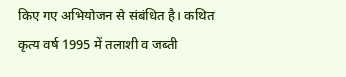किए गए अभियोजन से संबंधित है। कथित कृत्य वर्ष 1995 में तलाशी व जब्ती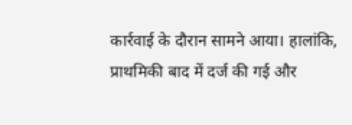कार्रवाई के दौरान सामने आया। हालांकि, प्राथमिकी बाद में दर्ज की गई और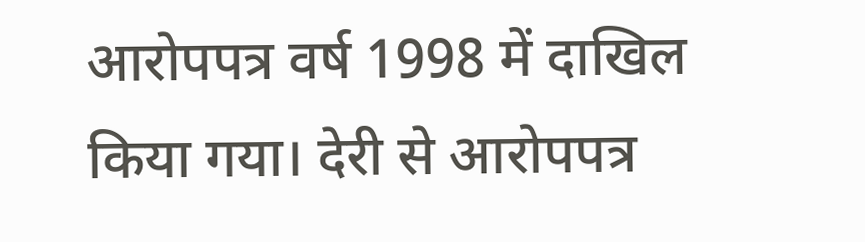आरोपपत्र वर्ष 1998 में दाखिल किया गया। देरी से आरोपपत्र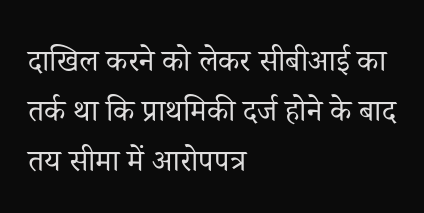दाखिल करने को लेकर सीबीआई का तर्क था कि प्राथमिकी दर्ज होने के बाद तय सीमा में आरोपपत्र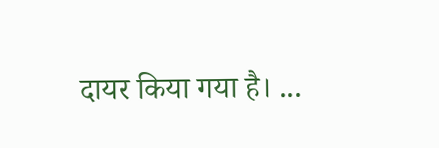दायर किया गया है। ...